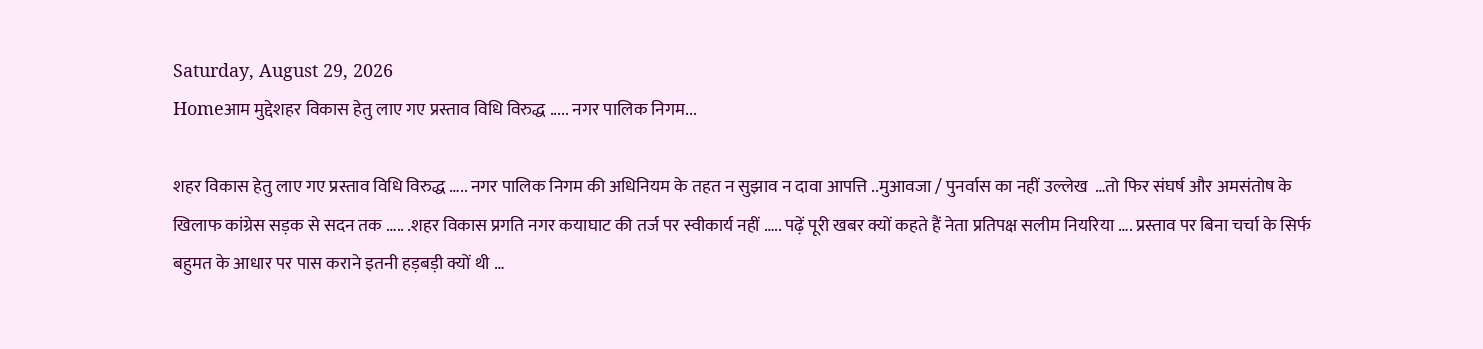Saturday, August 29, 2026
Homeआम मुद्देशहर विकास हेतु लाए गए प्रस्ताव विधि विरुद्ध ..... नगर पालिक निगम...

शहर विकास हेतु लाए गए प्रस्ताव विधि विरुद्ध ….. नगर पालिक निगम की अधिनियम के तहत न सुझाव न दावा आपत्ति ..मुआवजा / पुनर्वास का नहीं उल्लेख  …तो फिर संघर्ष और अमसंतोष के खिलाफ कांग्रेस सड़क से सदन तक ….. .शहर विकास प्रगति नगर कयाघाट की तर्ज पर स्वीकार्य नहीं ….. पढ़ें पूरी खबर क्यों कहते हैं नेता प्रतिपक्ष सलीम नियरिया …. प्रस्ताव पर बिना चर्चा के सिर्फ बहुमत के आधार पर पास कराने इतनी हड़बड़ी क्यों थी …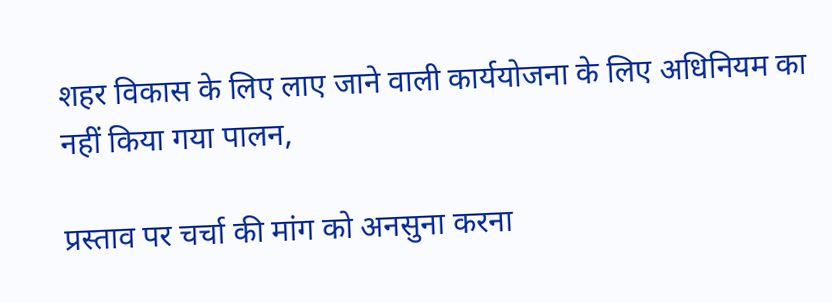शहर विकास के लिए लाए जाने वाली कार्ययोजना के लिए अधिनियम का नहीं किया गया पालन,

प्रस्ताव पर चर्चा की मांग को अनसुना करना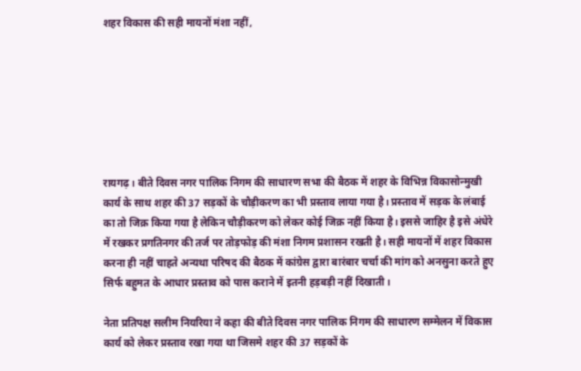शहर विकास की सही मायनों मंशा नहीं,







रायगढ़। बीते दिवस नगर पालिक निगम की साधारण सभा की बैठक में शहर के विभिन्न विकासोन्मुखी कार्य के साथ शहर की 37 सड़कों के चौड़ीकरण का भी प्रस्ताव लाया गया है। प्रस्ताव में सड़क के लंबाई का तो जिक्र किया गया है लेकिन चौड़ीकरण को लेकर कोई जिक्र नहीं किया है। इससे जाहिर है इसे अंधेरे में रखकर प्रगतिनगर की तर्ज पर तोड़फोड़ की मंशा निगम प्रशासन रखती है। सही मायनों में शहर विकास करना ही नहीं चाहते अन्यथा परिषद की बैठक में कांग्रेस द्वारा बारंबार चर्चा की मांग को अनसुना करते हुए सिर्फ बहुमत के आधार प्रस्ताव को पास कराने में इतनी हड़बड़ी नहीं दिखाती।

नेता प्रतिपक्ष सलीम नियरिया ने कहा की बीते दिवस नगर पालिक निगम की साधारण सम्मेलन में विकास कार्य को लेकर प्रस्ताव रखा गया था जिसमे शहर की 37 सड़कों के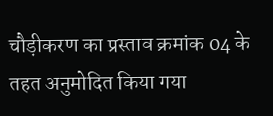चौड़ीकरण का प्रस्ताव क्रमांक 04 के तहत अनुमोदित किया गया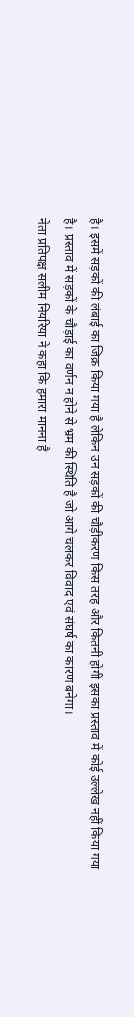है। इसमें सड़कों की लंबाई का जिक्र किया गया है लेकिन उन सड़कों की चौड़ीकरण किस तरह और कितनी होगी इसका प्रस्ताव में कोई उल्लेख नहीं किया गया है। प्रस्ताव में सड़कों के चौड़ाई का वर्णन न होने से भ्रम की स्थिति है जो आगे चलकर विवाद एवं संघर्ष का कारण बनेगा।
नेता प्रतिपक्ष सलीम नियरिया ने कहा कि हमारा मानना है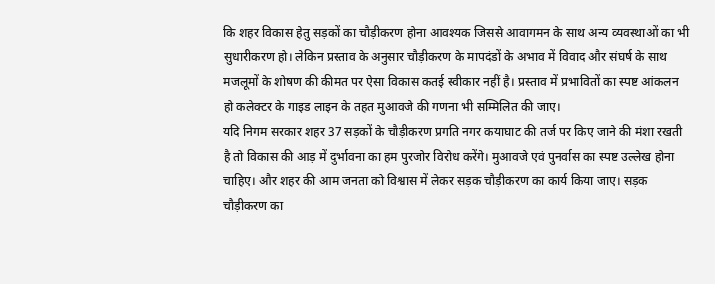कि शहर विकास हेतु सड़कों का चौड़ीकरण होना आवश्यक जिससे आवागमन के साथ अन्य व्यवस्थाओं का भी सुधारीकरण हो। लेकिन प्रस्ताव के अनुसार चौड़ीकरण के मापदंडों के अभाव में विवाद और संघर्ष के साथ मजलूमों के शोषण की कीमत पर ऐसा विकास कतई स्वीकार नहीं है। प्रस्ताव में प्रभावितों का स्पष्ट आंकलन हो कलेक्टर के गाइड लाइन के तहत मुआवजे की गणना भी सम्मिलित की जाए।
यदि निगम सरकार शहर 37 सड़कों के चौड़ीकरण प्रगति नगर कयाघाट की तर्ज पर किए जाने की मंशा रखती है तो विकास की आड़ में दुर्भावना का हम पुरजोर विरोध करेंगे। मुआवजे एवं पुनर्वास का स्पष्ट उल्लेख होना चाहिए। और शहर की आम जनता को विश्वास में लेकर सड़क चौड़ीकरण का कार्य किया जाए। सड़क चौड़ीकरण का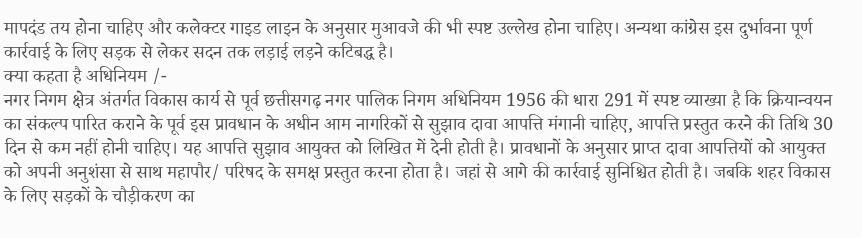मापदंड तय होना चाहिए और कलेक्टर गाइड लाइन के अनुसार मुआवजे की भी स्पष्ट उल्लेख होना चाहिए। अन्यथा कांग्रेस इस दुर्भावना पूर्ण कार्रवाई के लिए सड़क से लेकर सदन तक लड़ाई लड़ने कटिबद्ध है।
क्या कहता है अधिनियम /-
नगर निगम क्षेत्र अंतर्गत विकास कार्य से पूर्व छत्तीसगढ़ नगर पालिक निगम अधिनियम 1956 की धारा 291 में स्पष्ट व्याख्या है कि क्रियान्वयन का संकल्प पारित कराने के पूर्व इस प्रावधान के अधीन आम नागरिकों से सुझाव दावा आपत्ति मंगानी चाहिए, आपत्ति प्रस्तुत करने की तिथि 30 दिन से कम नहीं होनी चाहिए। यह आपत्ति सुझाव आयुक्त को लिखित में देनी होती है। प्रावधानों के अनुसार प्राप्त दावा आपत्तियों को आयुक्त को अपनी अनुशंसा से साथ महापौर/ परिषद के समक्ष प्रस्तुत करना होता है। जहां से आगे की कार्रवाई सुनिश्चित होती है। जबकि शहर विकास के लिए सड़कों के चौड़ीकरण का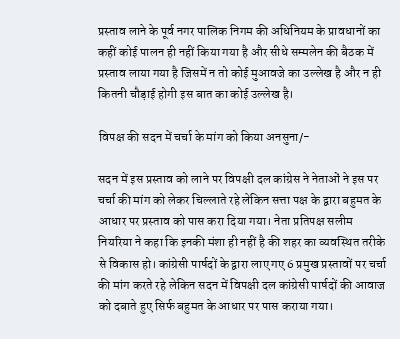प्रस्ताव लाने के पूर्व नगर पालिक निगम की अधिनियम के प्रावधानों का कहीं कोई पालन ही नहीं किया गया है और सीधे सम्मलेन की बैठक में प्रस्ताव लाया गया है जिसमें न तो कोई मुआवजे का उल्लेख है और न ही कितनी चौड़ाई होगी इस बात का कोई उल्लेख है।

विपक्ष की सदन में चर्चा के मांग को किया अनसुना/-

सदन में इस प्रस्ताव को लाने पर विपक्षी दल कांग्रेस ने नेताओं ने इस पर चर्चा की मांग को लेकर चिल्लाते रहे लेकिन सत्ता पक्ष के द्वारा बहुमत के आधार पर प्रस्ताव को पास करा दिया गया। नेता प्रतिपक्ष सलीम नियरिया ने कहा कि इनकी मंशा ही नहीं है की शहर का व्यवस्थित तरीके से विकास हो। कांग्रेसी पार्षदों के द्वारा लाए गए 6 प्रमुख प्रस्तावों पर चर्चा की मांग करते रहे लेकिन सदन में विपक्षी दल कांग्रेसी पार्षदों की आवाज को दबाते हुए सिर्फ बहुमत के आधार पर पास कराया गया।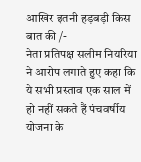आखिर इतनी हड़बड़ी किस बात की /-
नेता प्रतिपक्ष सलीम नियरिया ने आरोप लगाते हुए कहा कि ये सभी प्रस्ताव एक साल में हो नहीं सकते हैं पंचवर्षीय योजना के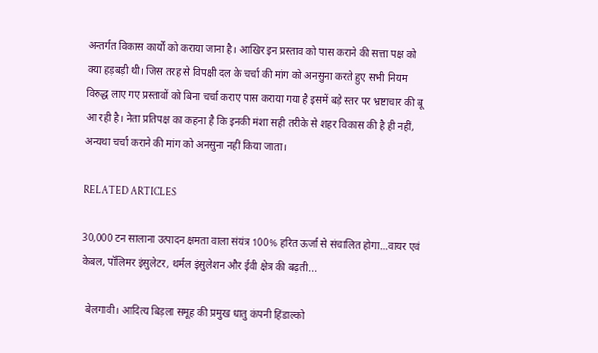अन्तर्गत विकास कार्यों को कराया जाना है। आखिर इन प्रस्ताव को पास कराने की सत्ता पक्ष को क्या हड़बड़ी थी। जिस तरह से विपक्षी दल के चर्चा की मांग को अनसुना करते हुए सभी नियम विरुद्ध लाए गए प्रस्तावों को बिना चर्चा कराए पास कराया गया है इसमें बड़े स्तर पर भ्रष्टाचार की बू आ रही है। नेता प्रतिपक्ष का कहना है कि इनकी मंशा सही तरीके से शहर विकास की है ही नहीं, अन्यथा चर्चा कराने की मांग को अनसुना नहीं किया जाता।

RELATED ARTICLES

30,000 टन सालाना उत्पादन क्षमता वाला संयंत्र 100% हरित ऊर्जा से संचालित होगा…वायर एवं केबल, पॉलिमर इंसुलेटर, थर्मल इंसुलेशन और ईवी क्षेत्र की बढ़ती...

  बेलगावी। आदित्य बिड़ला समूह की प्रमुख धातु कंपनी हिंडाल्को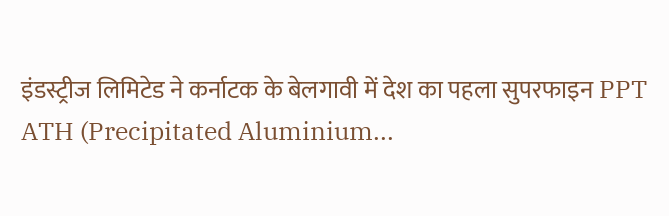इंडस्ट्रीज लिमिटेड ने कर्नाटक के बेलगावी में देश का पहला सुपरफाइन PPT ATH (Precipitated Aluminium...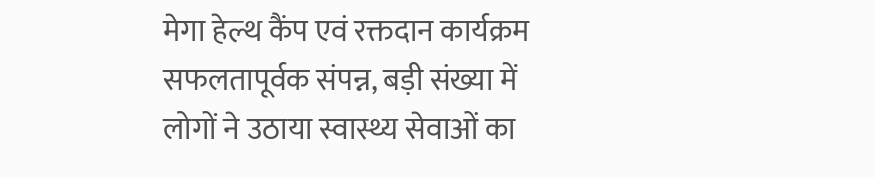मेगा हेल्थ कैंप एवं रक्तदान कार्यक्रम सफलतापूर्वक संपन्न, बड़ी संख्या में लोगों ने उठाया स्वास्थ्य सेवाओं का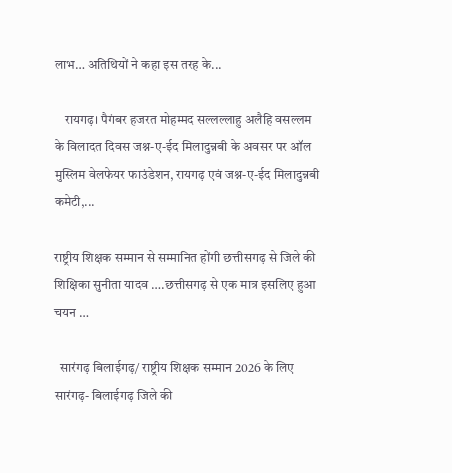लाभ… अतिथियों ने कहा इस तरह के...

    रायगढ़। पैगंबर हजरत मोहम्मद सल्लल्लाहु अलैहि वसल्लम के विलादत दिवस जश्न-ए-ईद मिलादुन्नबी के अवसर पर ऑल मुस्लिम वेलफेयर फाउंडेशन, रायगढ़ एवं जश्न-ए-ईद मिलादुन्नबी कमेटी,...

राष्ट्रीय शिक्षक सम्मान से सम्मानित होंगी छत्तीसगढ़ से जिले की शिक्षिका सुनीता यादव ….छत्तीसगढ़ से एक मात्र इसलिए हुआ चयन …

  सारंगढ़ बिलाईगढ़/ राष्ट्रीय शिक्षक सम्मान 2026 के लिए सारंगढ़- बिलाईगढ़ जिले की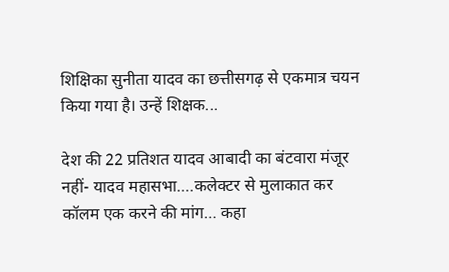शिक्षिका सुनीता यादव का छत्तीसगढ़ से एकमात्र चयन किया गया है। उन्हें शिक्षक...

देश की 22 प्रतिशत यादव आबादी का बंटवारा मंजूर नहीं- यादव महासभा….कलेक्टर से मुलाकात कर कॉलम एक करने की मांग… कहा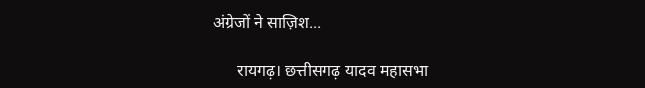अंग्रेजों ने साज़िश...

      रायगढ़। छत्तीसगढ़ यादव महासभा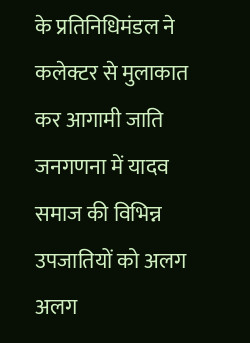के प्रतिनिधिमंडल ने  कलेक्टर से मुलाकात कर आगामी जाति जनगणना में यादव समाज की विभिन्न उपजातियों को अलग अलग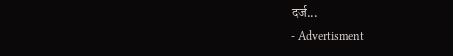दर्ज...
- Advertisment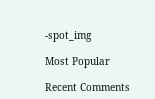-spot_img

Most Popular

Recent Comments